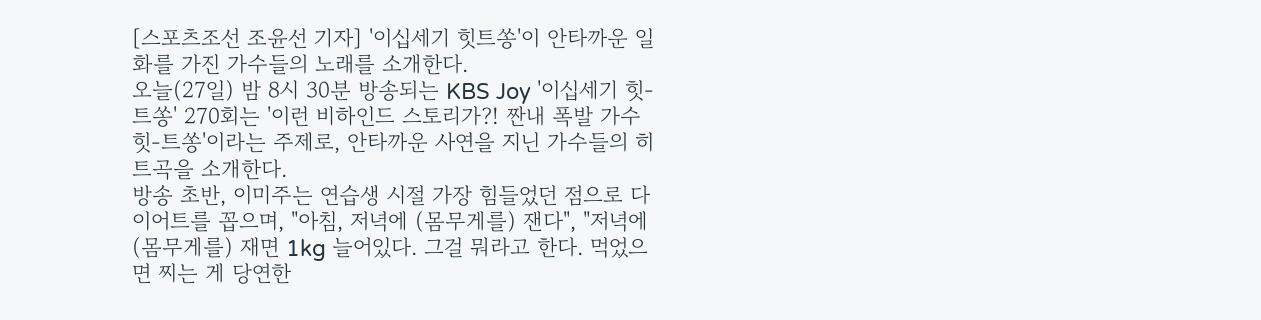[스포츠조선 조윤선 기자] '이십세기 힛트쏭'이 안타까운 일화를 가진 가수들의 노래를 소개한다.
오늘(27일) 밤 8시 30분 방송되는 KBS Joy '이십세기 힛-트쏭' 270회는 '이런 비하인드 스토리가?! 짠내 폭발 가수 힛-트쏭'이라는 주제로, 안타까운 사연을 지닌 가수들의 히트곡을 소개한다.
방송 초반, 이미주는 연습생 시절 가장 힘들었던 점으로 다이어트를 꼽으며, "아침, 저녁에 (몸무게를) 잰다", "저녁에 (몸무게를) 재면 1kg 늘어있다. 그걸 뭐라고 한다. 먹었으면 찌는 게 당연한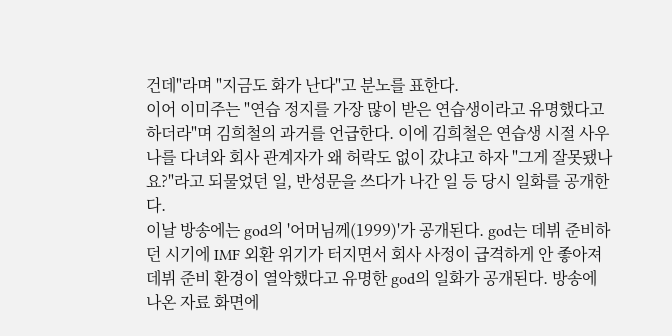건데"라며 "지금도 화가 난다"고 분노를 표한다.
이어 이미주는 "연습 정지를 가장 많이 받은 연습생이라고 유명했다고 하더라"며 김희철의 과거를 언급한다. 이에 김희철은 연습생 시절 사우나를 다녀와 회사 관계자가 왜 허락도 없이 갔냐고 하자 "그게 잘못됐나요?"라고 되물었던 일, 반성문을 쓰다가 나간 일 등 당시 일화를 공개한다.
이날 방송에는 god의 '어머님께(1999)'가 공개된다. god는 데뷔 준비하던 시기에 IMF 외환 위기가 터지면서 회사 사정이 급격하게 안 좋아져 데뷔 준비 환경이 열악했다고 유명한 god의 일화가 공개된다. 방송에 나온 자료 화면에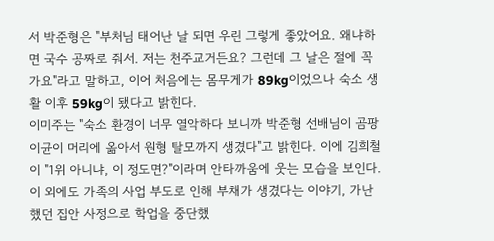서 박준형은 "부처님 태어난 날 되면 우린 그렇게 좋았어요. 왜냐하면 국수 공짜로 줘서. 저는 천주교거든요? 그런데 그 날은 절에 꼭 가요"라고 말하고, 이어 처음에는 몸무게가 89kg이었으나 숙소 생활 이후 59kg이 됐다고 밝힌다.
이미주는 "숙소 환경이 너무 열악하다 보니까 박준형 선배님이 곰팡이균이 머리에 옮아서 원형 탈모까지 생겼다"고 밝힌다. 이에 김희철이 "1위 아니냐, 이 정도면?"이라며 안타까움에 웃는 모습을 보인다.
이 외에도 가족의 사업 부도로 인해 부채가 생겼다는 이야기, 가난했던 집안 사정으로 학업을 중단했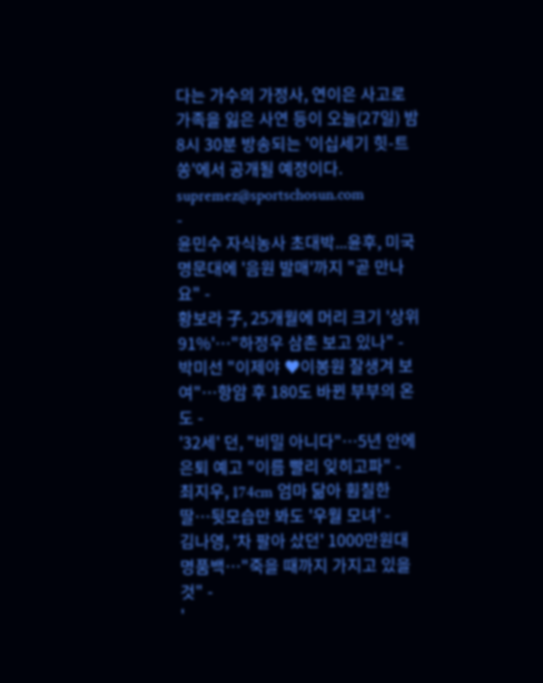다는 가수의 가정사, 연이은 사고로 가족을 잃은 사연 등이 오늘(27일) 밤 8시 30분 방송되는 '이십세기 힛-트쏭'에서 공개될 예정이다.
supremez@sportschosun.com
-
윤민수 자식농사 초대박...윤후, 미국 명문대에 '음원 발매'까지 "곧 만나요" -
황보라 子, 25개월에 머리 크기 '상위 91%'…"하정우 삼촌 보고 있나" -
박미선 "이제야 ♥이봉원 잘생겨 보여"…항암 후 180도 바뀐 부부의 온도 -
'32세' 던, "비밀 아니다"…5년 안에 은퇴 예고 "이름 빨리 잊히고파" -
최지우, 174cm 엄마 닮아 훤칠한 딸…뒷모습만 봐도 '우월 모녀' -
김나영, '차 팔아 샀던' 1000만원대 명품백…"죽을 때까지 가지고 있을 것" -
'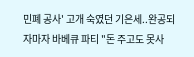민폐 공사' 고개 숙였던 기은세..완공되자마자 바베큐 파티 "돈 주고도 못사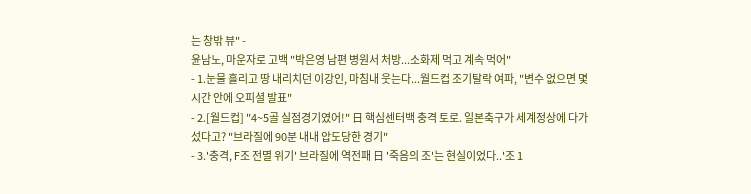는 창밖 뷰" -
윤남노, 마운자로 고백 "박은영 남편 병원서 처방...소화제 먹고 계속 먹어"
- 1.눈물 흘리고 땅 내리치던 이강인, 마침내 웃는다...월드컵 조기탈락 여파, "변수 없으면 몇 시간 안에 오피셜 발표"
- 2.[월드컵] "4~5골 실점경기였어!" 日 핵심센터백 충격 토로. 일본축구가 세계정상에 다가섰다고? "브라질에 90분 내내 압도당한 경기"
- 3.'충격, F조 전멸 위기' 브라질에 역전패 日 '죽음의 조'는 현실이었다..'조 1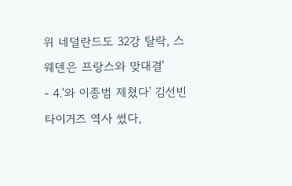위 네덜란드도 32강 탈락, 스웨덴은 프랑스와 맞대결'
- 4.'와 이종범 제쳤다' 김선빈 타이거즈 역사 썼다,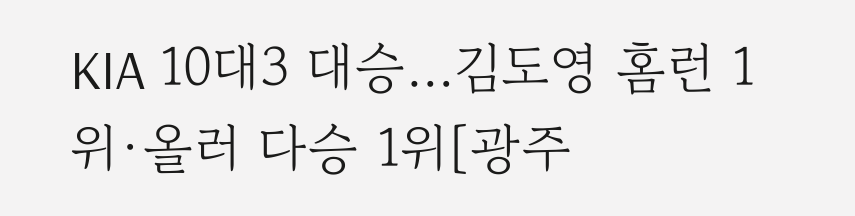KIA 10대3 대승…김도영 홈런 1위·올러 다승 1위[광주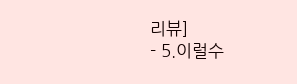리뷰]
- 5.이럴수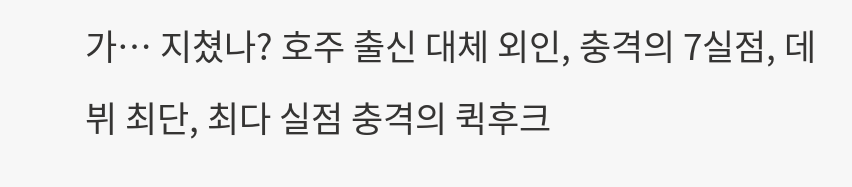가… 지쳤나? 호주 출신 대체 외인, 충격의 7실점, 데뷔 최단, 최다 실점 충격의 퀵후크